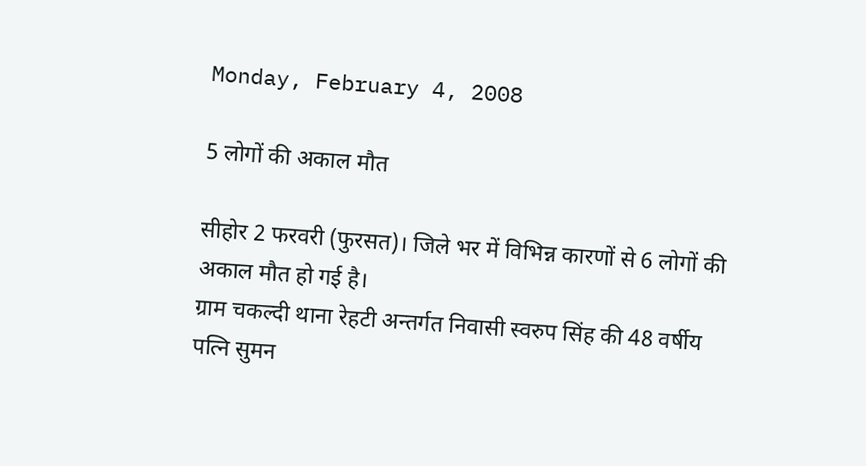Monday, February 4, 2008

5 लोगों की अकाल मौत

सीहोर 2 फरवरी (फुरसत)। जिले भर में विभिन्न कारणों से 6 लोगों की अकाल मौत हो गई है।
ग्राम चकल्दी थाना रेहटी अन्तर्गत निवासी स्वरुप सिंह की 48 वर्षीय पत्नि सुमन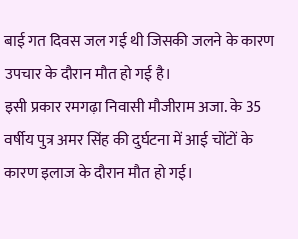बाई गत दिवस जल गई थी जिसकी जलने के कारण उपचार के दौरान मौत हो गई है।
इसी प्रकार रमगढ़ा निवासी मौजीराम अजा. के 35 वर्षीय पुत्र अमर सिंह की दुर्घटना में आई चोंटों के कारण इलाज के दौरान मौत हो गई।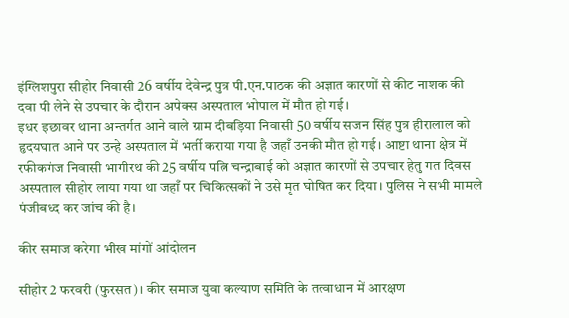इंग्लिशपुरा सीहोर निवासी 26 वर्षीय देवेन्द्र पुत्र पी.एन.पाठक की अज्ञात कारणों से कीट नाशक की दवा पी लेने से उपचार के दौरान अपेक्स अस्पताल भोपाल में मौत हो गई।
इधर इछावर थाना अन्तर्गत आने वाले ग्राम दीबड़िया निवासी 50 वर्षीय सजन सिंह पुत्र हीरालाल को हृदयघात आने पर उन्हे अस्पताल में भर्ती कराया गया है जहाँ उनकी मौत हो गई। आष्टा थाना क्षेत्र में रफीकगंज निवासी भागीरथ की 25 वर्षीय पत्नि चन्द्राबाई को अज्ञात कारणों से उपचार हेतु गत दिवस अस्पताल सीहोर लाया गया था जहाँ पर चिकित्सकों ने उसे मृत घोषित कर दिया। पुलिस ने सभी मामले पंजीबध्द कर जांच की है।

कीर समाज करेगा भीख मांगों आंदोलन

सीहोर 2 फरवरी (फुरसत)। कीर समाज युवा कल्याण समिति के तत्वाधान में आरक्षण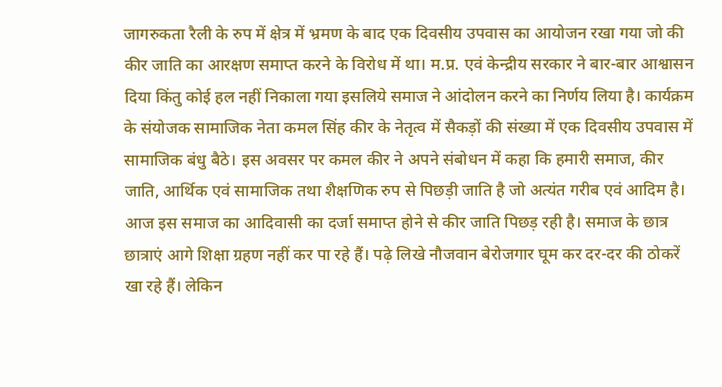जागरुकता रैली के रुप में क्षेत्र में भ्रमण के बाद एक दिवसीय उपवास का आयोजन रखा गया जो की कीर जाति का आरक्षण समाप्त करने के विरोध में था। म.प्र. एवं केन्द्रीय सरकार ने बार-बार आश्वासन दिया किंतु कोई हल नहीं निकाला गया इसलिये समाज ने आंदोलन करने का निर्णय लिया है। कार्यक्रम के संयोजक सामाजिक नेता कमल सिंह कीर के नेतृत्व में सैकड़ों की संख्या में एक दिवसीय उपवास में सामाजिक बंधु बैठे। इस अवसर पर कमल कीर ने अपने संबोधन में कहा कि हमारी समाज, कीर जाति, आर्थिक एवं सामाजिक तथा शैक्षणिक रुप से पिछड़ी जाति है जो अत्यंत गरीब एवं आदिम है। आज इस समाज का आदिवासी का दर्जा समाप्त होने से कीर जाति पिछड़ रही है। समाज के छात्र छात्राएं आगे शिक्षा ग्रहण नहीं कर पा रहे हैं। पढ़े लिखे नौजवान बेरोजगार घूम कर दर-दर की ठोकरें खा रहे हैं। लेकिन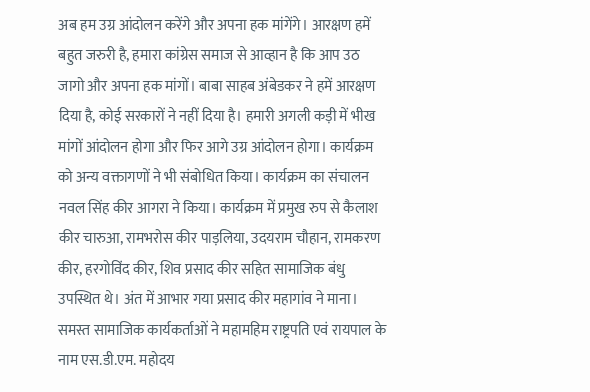अब हम उग्र आंदोलन करेंगे और अपना हक मांगेंगे। आरक्षण हमें बहुत जरुरी है, हमारा कांग्रेस समाज से आव्हान है कि आप उठ जागो और अपना हक मांगों। बाबा साहब अंबेडकर ने हमें आरक्षण दिया है, कोई सरकारों ने नहीं दिया है। हमारी अगली कड़ी में भीख मांगों आंदोलन होगा और फिर आगे उग्र आंदोलन होगा। कार्यक्रम को अन्य वक्तागणों ने भी संबोधित किया। कार्यक्रम का संचालन नवल सिंह कीर आगरा ने किया। कार्यक्रम में प्रमुख रुप से कैलाश कीर चारुआ, रामभरोस कीर पाड़लिया, उदयराम चौहान, रामकरण कीर, हरगोविंद कीर, शिव प्रसाद कीर सहित सामाजिक बंधु उपस्थित थे। अंत में आभार गया प्रसाद कीर महागांव ने माना। समस्त सामाजिक कार्यकर्ताओं ने महामहिम राष्ट्रपति एवं रायपाल के नाम एस.डी.एम. महोदय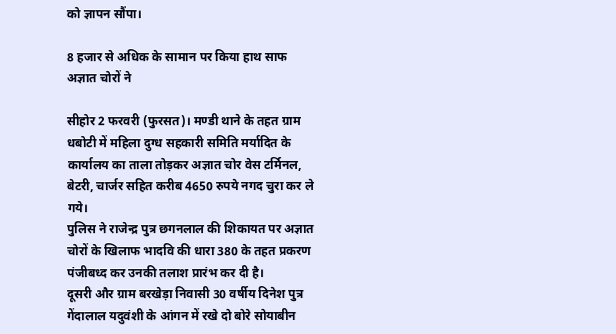को ज्ञापन सौंपा।

8 हजार से अधिक के सामान पर किया हाथ साफ अज्ञात चोरों ने

सीहोर 2 फरवरी (फुरसत)। मण्डी थाने के तहत ग्राम धबोटी में महिला दुग्ध सहकारी समिति मर्यादित के कार्यालय का ताला तोड़कर अज्ञात चोर वेस टर्मिनल, बेटरी, चार्जर सहित करीब 4650 रुपये नगद चुरा कर ले गये।
पुलिस ने राजेन्द्र पुत्र छगनलाल की शिकायत पर अज्ञात चोरों के खिलाफ भादवि की धारा 380 के तहत प्रकरण पंजीबध्द कर उनकी तलाश प्रारंभ कर दी है।
दूसरी और ग्राम बरखेड़ा निवासी 30 वर्षीय दिनेश पुत्र गेंदालाल यदुवंशी के आंगन में रखे दो बोरे सोयाबीन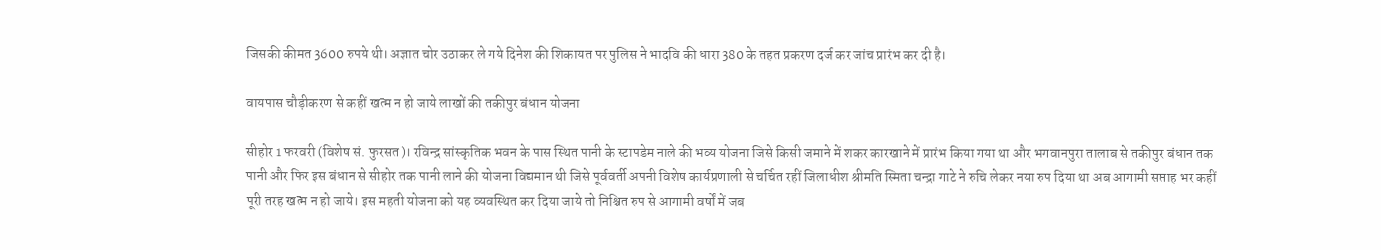जिसकी कीमत 3600 रुपये थी। अज्ञात चोर उठाकर ले गये दिनेश की शिकायत पर पुलिस ने भादवि की धारा 380 के तहत प्रकरण दर्ज कर जांच प्रारंभ कर दी है।

वायपास चौड़ीकरण से कहीं खत्म न हो जाये लाखों की तकीपुर बंधान योजना

सीहोर 1 फरवरी (विशेष सं. फुरसत)। रविन्द्र सांस्कृतिक भवन के पास स्थित पानी के स्टापडेम नाले की भव्य योजना जिसे किसी जमाने में शकर कारखाने में प्रारंभ किया गया था और भगवानपुरा तालाब से तकीपुर बंधान तक पानी और फिर इस बंधान से सीहोर तक पानी लाने की योजना विद्यमान थी जिसे पूर्ववर्ती अपनी विशेष कार्यप्रणाली से चर्चित रहीं जिलाधीश श्रीमति स्मिता चन्द्रा गाटे ने रुचि लेकर नया रुप दिया था अब आगामी सप्ताह भर कहीं पूरी तरह खत्म न हो जाये। इस महती योजना को यह व्यवस्थित कर दिया जाये तो निश्चित रुप से आगामी वर्षों में जब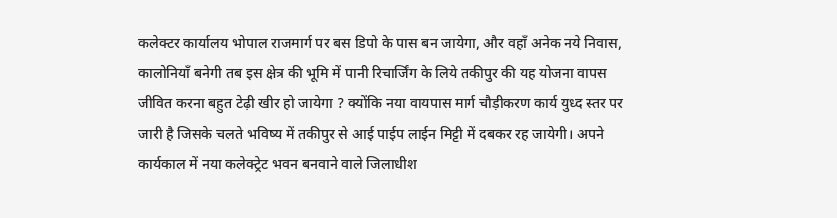कलेक्टर कार्यालय भोपाल राजमार्ग पर बस डिपो के पास बन जायेगा, और वहाँ अनेक नये निवास, कालोनियाँ बनेगी तब इस क्षेत्र की भूमि में पानी रिचार्जिंग के लिये तकीपुर की यह योजना वापस जीवित करना बहुत टेढ़ी खीर हो जायेगा ? क्योंकि नया वायपास मार्ग चौड़ीकरण कार्य युध्द स्तर पर जारी है जिसके चलते भविष्य में तकीपुर से आई पाईप लाईन मिट्टी में दबकर रह जायेगी। अपने कार्यकाल में नया कलेक्ट्रेट भवन बनवाने वाले जिलाधीश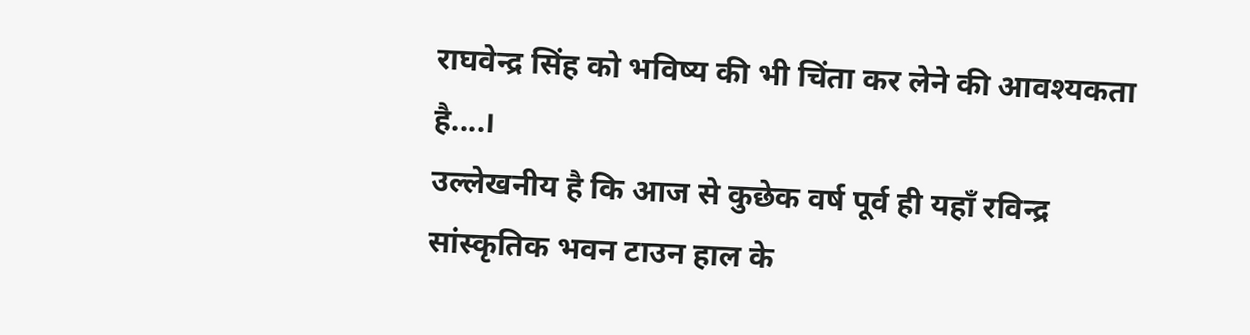राघवेन्द्र सिंह को भविष्य की भी चिंता कर लेने की आवश्यकता है....।
उल्लेखनीय है कि आज से कुछेक वर्ष पूर्व ही यहाँ रविन्द्र सांस्कृतिक भवन टाउन हाल के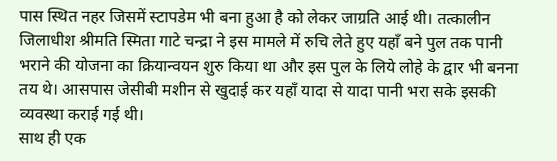पास स्थित नहर जिसमें स्टापडेम भी बना हुआ है को लेकर जाग्रति आई थी। तत्कालीन जिलाधीश श्रीमति स्मिता गाटे चन्द्रा ने इस मामले में रुचि लेते हुए यहाँ बने पुल तक पानी भराने की योजना का क्रियान्वयन शुरु किया था और इस पुल के लिये लोहे के द्वार भी बनना तय थे। आसपास जेसीबी मशीन से खुदाई कर यहाँ यादा से यादा पानी भरा सके इसकी व्यवस्था कराई गई थी।
साथ ही एक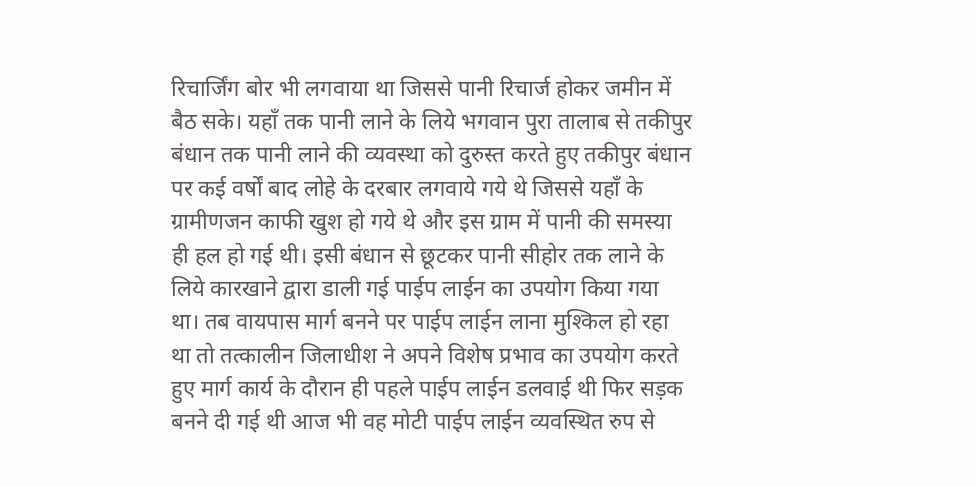रिचार्जिंग बोर भी लगवाया था जिससे पानी रिचार्ज होकर जमीन में बैठ सके। यहाँ तक पानी लाने के लिये भगवान पुरा तालाब से तकीपुर बंधान तक पानी लाने की व्यवस्था को दुरुस्त करते हुए तकीपुर बंधान पर कई वर्षों बाद लोहे के दरबार लगवाये गये थे जिससे यहाँ के ग्रामीणजन काफी खुश हो गये थे और इस ग्राम में पानी की समस्या ही हल हो गई थी। इसी बंधान से छूटकर पानी सीहोर तक लाने के लिये कारखाने द्वारा डाली गई पाईप लाईन का उपयोग किया गया था। तब वायपास मार्ग बनने पर पाईप लाईन लाना मुश्किल हो रहा था तो तत्कालीन जिलाधीश ने अपने विशेष प्रभाव का उपयोग करते हुए मार्ग कार्य के दौरान ही पहले पाईप लाईन डलवाई थी फिर सड़क बनने दी गई थी आज भी वह मोटी पाईप लाईन व्यवस्थित रुप से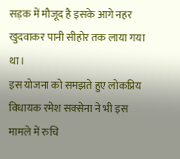सड़क में मौजूद है इसके आगे नहर खुदवाकर पानी सीहोर तक लाया गया था।
इस योजना को समझते हुए लोकप्रिय विधायक रमेश सक्सेना ने भी इस मामले में रुचि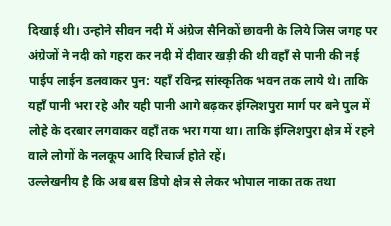दिखाई थी। उन्होने सीवन नदी में अंग्रेज सैनिकों छावनी के लिये जिस जगह पर अंग्रेजों ने नदी को गहरा कर नदी में दीवार खड़ी की थी वहाँ से पानी की नई पाईप लाईन डलवाकर पुन: यहाँ रविन्द्र सांस्कृतिक भवन तक लाये थे। ताकि यहाँ पानी भरा रहे और यही पानी आगे बढ़कर इंग्लिशपुरा मार्ग पर बने पुल में लोहे के दरबार लगवाकर वहाँ तक भरा गया था। ताकि इंग्लिशपुरा क्षेत्र में रहने वाले लोगों के नलकूप आदि रिचार्ज होते रहें।
उल्लेखनीय है कि अब बस डिपो क्षेत्र से लेकर भोपाल नाका तक तथा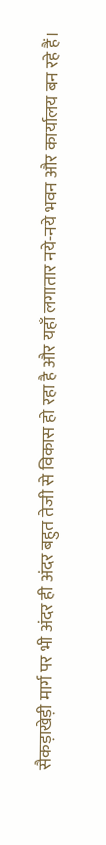सैकड़ाखेड़ी मार्ग पर भी अंदर ही अंदर बहुत तेजी से विकास हो रहा है और यहाँ लगातार नये-नये भवन और कार्यालय बन रहे हैं।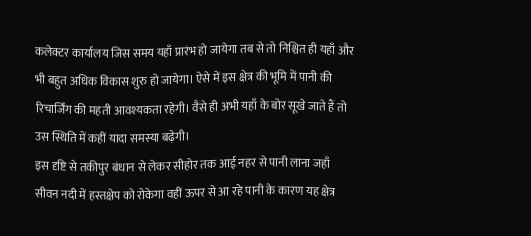कलेक्टर कार्यालय जिस समय यहाँ प्रारंभ हो जायेगा तब से तो निश्चित ही यहाँ और भी बहुत अधिक विकास शुरु हो जायेगा। ऐसे में इस क्षेत्र की भूमि में पानी की रिचार्जिंग की महती आवश्यकता रहेगी। वैसे ही अभी यहाँ के बोर सूखे जाते हैं तो उस स्थिति में कहीं यादा समस्या बढ़ेगी।
इस दृष्टि से तकीपुर बंधान से लेकर सीहोर तक आई नहर से पानी लाना जहाँ सीवन नदी में हस्तक्षेप को रोकेगा वहीं ऊपर से आ रहे पानी के कारण यह क्षेत्र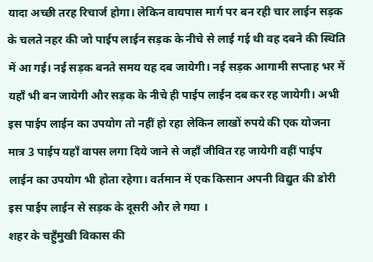यादा अच्छी तरह रिचार्ज होगा। लेकिन वायपास मार्ग पर बन रही चार लाईन सड़क के चलते नहर की जो पाईप लाईन सड़क के नीचे से लाई गई थी वह दबने की स्थिति में आ गई। नई सड़क बनते समय यह दब जायेगी। नई सड़क आगामी सप्ताह भर में यहाँ भी बन जायेगी और सड़क के नीचे ही पाईप लाईन दब कर रह जायेगी। अभी इस पाईप लाईन का उपयोग तो नहीं हो रहा लेकिन लाखों रुपये की एक योजना मात्र 3 पाईप यहाँ वापस लगा दिये जाने से जहाँ जीवित रह जायेगी वहीं पाईप लाईन का उपयोग भी होता रहेगा। वर्तमान में एक किसान अपनी विद्युत की डोरी इस पाईप लाईन से सड़क के दूसरी और ले गया ।
शहर के चहुँमुखी विकास की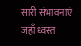सारी संभावनाएं जहाँ ध्वस्त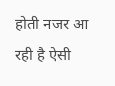होती नजर आ रही है ऐसी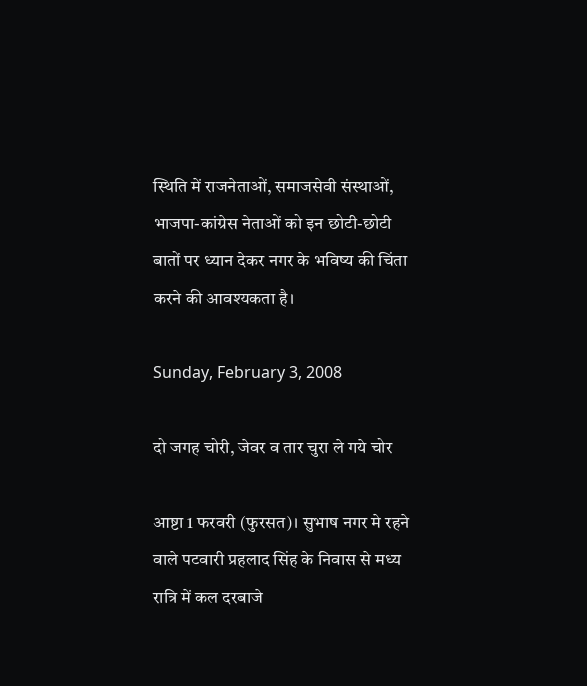स्थिति में राजनेताओं, समाजसेवी संस्थाओं, भाजपा-कांग्रेस नेताओं को इन छोटी-छोटी बातों पर ध्यान देकर नगर के भविष्य की चिंता करने की आवश्यकता है।

Sunday, February 3, 2008

दो जगह चोरी, जेवर व तार चुरा ले गये चोर

आष्टा 1 फरवरी (फुरसत)। सुभाष नगर मे रहने वाले पटवारी प्रहलाद सिंह के निवास से मध्य रात्रि में कल दरबाजे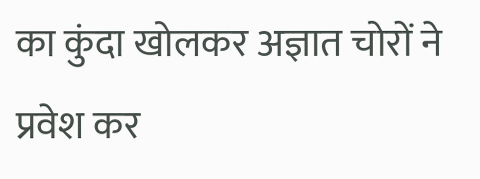का कुंदा खोलकर अज्ञात चोरों ने प्रवेश कर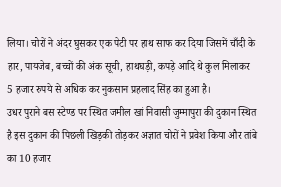लिया। चोरों ने अंदर घुसकर एक पेटी पर हाथ साफ कर दिया जिसमें चाँदी के हार, पायजेब, बच्चों की अंक सूची, हाथघड़ी, कपड़े आदि थे कुल मिलाकर 5 हजार रुपये से अधिक कर नुकसान प्रहलाद सिंह का हुआ है।
उधर पुराने बस स्टेण्ड पर स्थित जमील खां निवासी जुम्मापुरा की दुकान स्थित है इस दुकान की पिछली खिड़की तोड़कर अज्ञात चोरों ने प्रवेश किया और तांबे का 10 हजार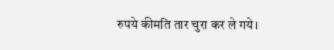रुपये कीमति तार चुरा कर ले गये।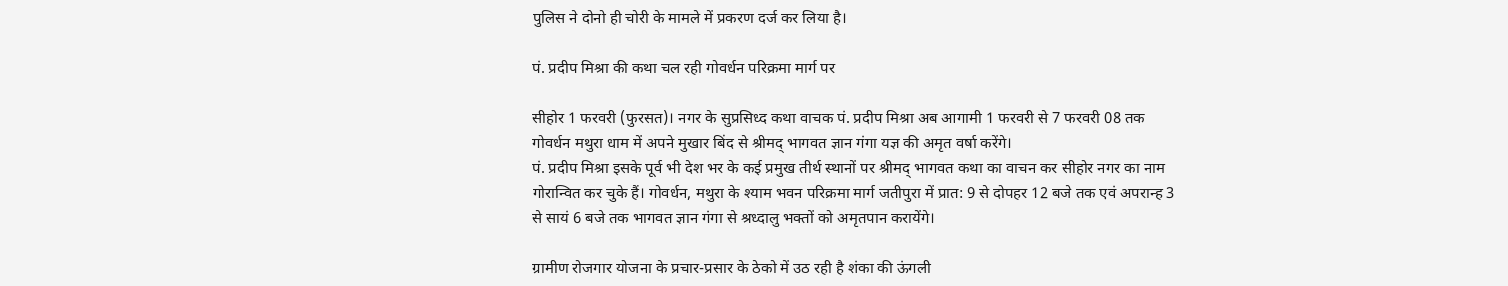पुलिस ने दोनो ही चोरी के मामले में प्रकरण दर्ज कर लिया है।

पं. प्रदीप मिश्रा की कथा चल रही गोवर्धन परिक्रमा मार्ग पर

सीहोर 1 फरवरी (फुरसत)। नगर के सुप्रसिध्द कथा वाचक पं. प्रदीप मिश्रा अब आगामी 1 फरवरी से 7 फरवरी 08 तक गोवर्धन मथुरा धाम में अपने मुखार बिंद से श्रीमद् भागवत ज्ञान गंगा यज्ञ की अमृत वर्षा करेंगे।
पं. प्रदीप मिश्रा इसके पूर्व भी देश भर के कई प्रमुख तीर्थ स्थानों पर श्रीमद् भागवत कथा का वाचन कर सीहोर नगर का नाम गोरान्वित कर चुके हैं। गोवर्धन, मथुरा के श्याम भवन परिक्रमा मार्ग जतीपुरा में प्रात: 9 से दोपहर 12 बजे तक एवं अपरान्ह 3 से सायं 6 बजे तक भागवत ज्ञान गंगा से श्रध्दालु भक्तों को अमृतपान करायेंगे।

ग्रामीण रोजगार योजना के प्रचार-प्रसार के ठेको में उठ रही है शंका की ऊंगली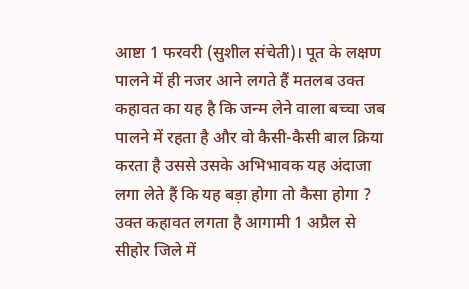आष्टा 1 फरवरी (सुशील संचेती)। पूत के लक्षण पालने में ही नजर आने लगते हैं मतलब उक्त कहावत का यह है कि जन्म लेने वाला बच्चा जब पालने में रहता है और वो कैसी-कैसी बाल क्रिया करता है उससे उसके अभिभावक यह अंदाजा लगा लेते हैं कि यह बड़ा होगा तो कैसा होगा ? उक्त कहावत लगता है आगामी 1 अप्रैल से सीहोर जिले में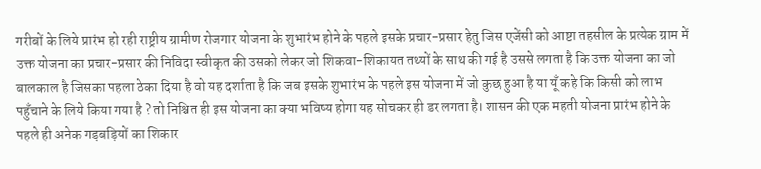गरीबों के लिये प्रारंभ हो रही राष्ट्रीय ग्रामीण रोजगार योजना के शुभारंभ होने के पहले इसके प्रचार-प्रसार हेतु जिस एजेंसी को आष्टा तहसील के प्रत्येक ग्राम में उक्त योजना का प्रचार-प्रसार की निविदा स्वीकृत की उसको लेकर जो शिकवा-शिकायत तथ्यों के साथ की गई है उससे लगता है कि उक्त योजना का जो बालकाल है जिसका पहला ठेका दिया है वो यह दर्शाता है कि जब इसके शुभारंभ के पहले इस योजना में जो कुछ हुआ है या यूँ कहे कि किसी को लाभ पहुँचाने के लिये किया गया है ? तो निश्चित ही इस योजना का क्या भविष्य होगा यह सोचकर ही डर लगता है। शासन की एक महती योजना प्रारंभ होने के पहले ही अनेक गड़बड़ियों का शिकार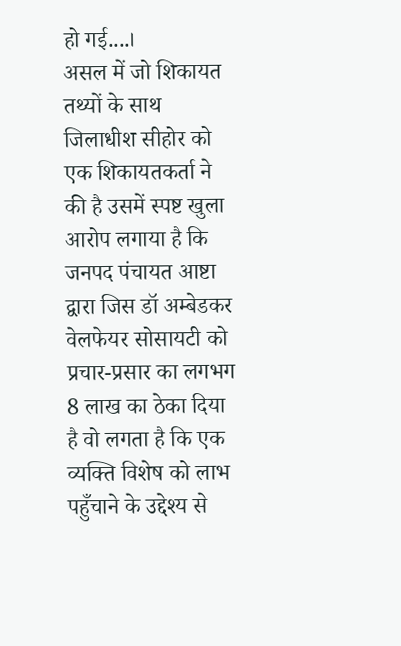हो गई....।
असल में जो शिकायत तथ्यों के साथ जिलाधीश सीहोर को एक शिकायतकर्ता ने की है उसमें स्पष्ट खुला आरोप लगाया है कि जनपद पंचायत आष्टा द्वारा जिस डॉ अम्बेडकर वेलफेयर सोसायटी को प्रचार-प्रसार का लगभग 8 लाख का ठेका दिया है वो लगता है कि एक व्यक्ति विशेष को लाभ पहुँचाने के उद्देश्य से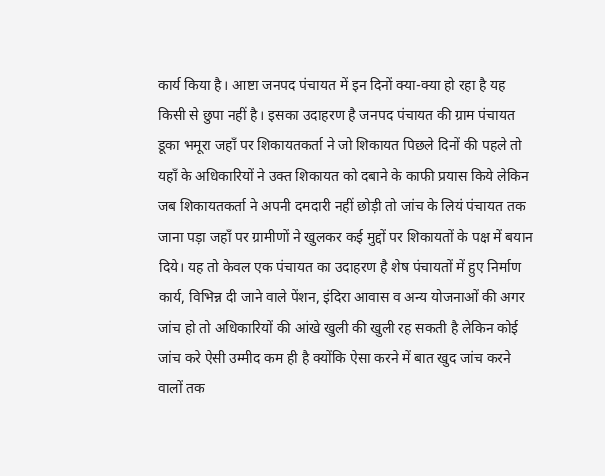कार्य किया है। आष्टा जनपद पंचायत में इन दिनों क्या-क्या हो रहा है यह किसी से छुपा नहीं है। इसका उदाहरण है जनपद पंचायत की ग्राम पंचायत डूका भमूरा जहाँ पर शिकायतकर्ता ने जो शिकायत पिछले दिनों की पहले तो यहाँ के अधिकारियों ने उक्त शिकायत को दबाने के काफी प्रयास किये लेकिन जब शिकायतकर्ता ने अपनी दमदारी नहीं छोड़ी तो जांच के लियं पंचायत तक जाना पड़ा जहाँ पर ग्रामीणों ने खुलकर कई मुद्दों पर शिकायतों के पक्ष में बयान दिये। यह तो केवल एक पंचायत का उदाहरण है शेष पंचायतों में हुए निर्माण कार्य, विभिन्न दी जाने वाले पेंशन, इंदिरा आवास व अन्य योजनाओं की अगर जांच हो तो अधिकारियों की आंखे खुली की खुली रह सकती है लेकिन कोई जांच करे ऐसी उम्मीद कम ही है क्योंकि ऐसा करने में बात खुद जांच करने वालों तक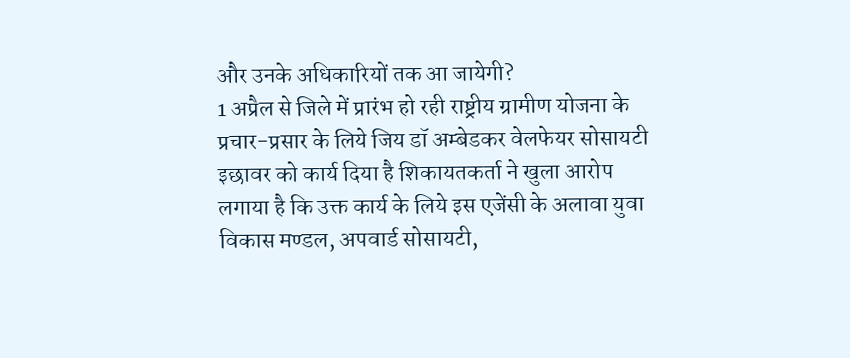और उनके अधिकारियों तक आ जायेगी?
1 अप्रैल से जिले में प्रारंभ हो रही राष्ट्रीय ग्रामीण योजना के प्रचार-प्रसार के लिये जिय डॉ अम्बेडकर वेलफेयर सोसायटी इछावर को कार्य दिया है शिकायतकर्ता ने खुला आरोप लगाया है कि उक्त कार्य के लिये इस एजेंसी के अलावा युवा विकास मण्डल, अपवार्ड सोसायटी,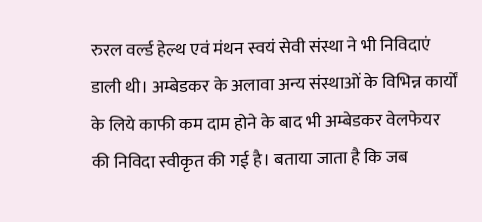रुरल वर्ल्ड हेल्थ एवं मंथन स्वयं सेवी संस्था ने भी निविदाएं डाली थी। अम्बेडकर के अलावा अन्य संस्थाओं के विभिन्न कार्यों के लिये काफी कम दाम होने के बाद भी अम्बेडकर वेलफेयर की निविदा स्वीकृत की गई है। बताया जाता है कि जब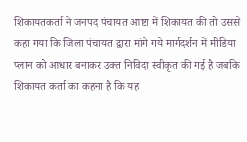शिकायतकर्ता ने जनपद पंचायत आष्टा में शिकायत की तो उससे कहा गया कि जिला पंचायत द्वारा मांगे गये मार्गदर्शन में मीडिया प्लान को आधार बनाकर उक्त निविदा स्वीकृत की गई है जबकि शिकायत कर्ता का कहना है कि यह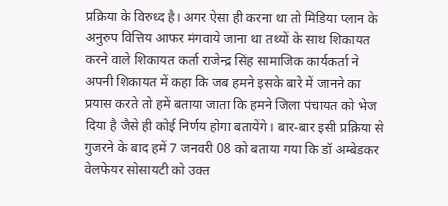प्रक्रिया के विरुध्द है। अगर ऐसा ही करना था तो मिडिया प्लान के अनुरुप वित्तिय आफर मंगवाये जाना था तथ्यों के साथ शिकायत करने वाले शिकायत कर्ता राजेन्द्र सिंह सामाजिक कार्यकर्ता ने अपनी शिकायत में कहा कि जब हमने इसके बारे में जानने का प्रयास करते तो हमें बताया जाता कि हमने जिला पंचायत को भेज दिया है जैसे ही कोई निर्णय होगा बतायेंगे। बार-बार इसी प्रक्रिया से गुजरने के बाद हमें 7 जनवरी 08 को बताया गया कि डॉ अम्बेडकर वेलफेयर सोसायटी को उक्त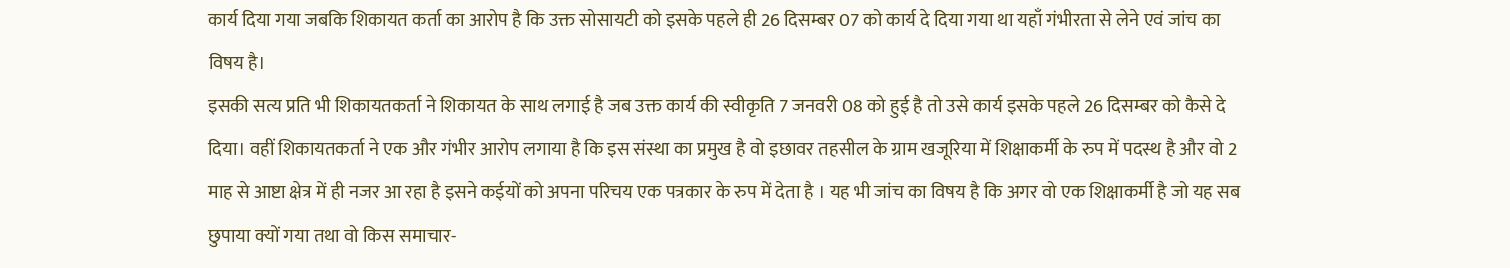कार्य दिया गया जबकि शिकायत कर्ता का आरोप है कि उक्त सोसायटी को इसके पहले ही 26 दिसम्बर 07 को कार्य दे दिया गया था यहाँ गंभीरता से लेने एवं जांच का विषय है।
इसकी सत्य प्रति भी शिकायतकर्ता ने शिकायत के साथ लगाई है जब उक्त कार्य की स्वीकृति 7 जनवरी 08 को हुई है तो उसे कार्य इसके पहले 26 दिसम्बर को कैसे दे दिया। वहीं शिकायतकर्ता ने एक और गंभीर आरोप लगाया है कि इस संस्था का प्रमुख है वो इछावर तहसील के ग्राम खजूरिया में शिक्षाकर्मी के रुप में पदस्थ है और वो 2 माह से आष्टा क्षेत्र में ही नजर आ रहा है इसने कईयों को अपना परिचय एक पत्रकार के रुप में देता है । यह भी जांच का विषय है कि अगर वो एक शिक्षाकर्मी है जो यह सब छुपाया क्यों गया तथा वो किस समाचार-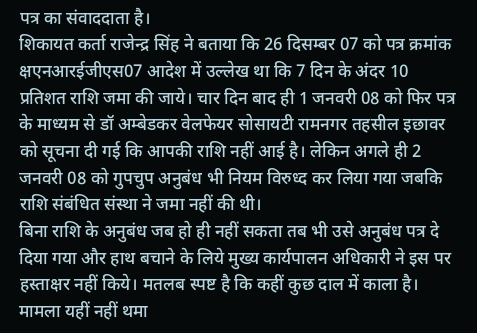पत्र का संवाददाता है।
शिकायत कर्ता राजेन्द्र सिंह ने बताया कि 26 दिसम्बर 07 को पत्र क्रमांक क्षएनआरईजीएस07 आदेश में उल्लेख था कि 7 दिन के अंदर 10 प्रतिशत राशि जमा की जाये। चार दिन बाद ही 1 जनवरी 08 को फिर पत्र के माध्यम से डॉ अम्बेडकर वेलफेयर सोसायटी रामनगर तहसील इछावर को सूचना दी गई कि आपकी राशि नहीं आई है। लेकिन अगले ही 2 जनवरी 08 को गुपचुप अनुबंध भी नियम विरुध्द कर लिया गया जबकि राशि संबंधित संस्था ने जमा नहीं की थी।
बिना राशि के अनुबंध जब हो ही नहीं सकता तब भी उसे अनुबंध पत्र दे दिया गया और हाथ बचाने के लिये मुख्य कार्यपालन अधिकारी ने इस पर हस्ताक्षर नहीं किये। मतलब स्पष्ट है कि कहीं कुछ दाल में काला है। मामला यहीं नहीं थमा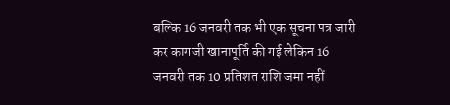बल्कि 16 जनवरी तक भी एक सूचना पत्र जारी कर कागजी खानापूर्ति की गई लेकिन 16 जनवरी तक 10 प्रतिशत राशि जमा नहीं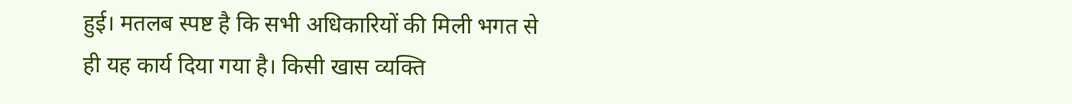हुई। मतलब स्पष्ट है कि सभी अधिकारियों की मिली भगत से ही यह कार्य दिया गया है। किसी खास व्यक्ति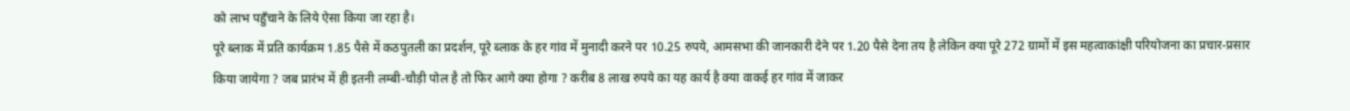को लाभ पहुँचाने के लिये ऐसा किया जा रहा है।
पूरे ब्लाक में प्रति कार्यक्रम 1.85 पैसे में कठपुतली का प्रदर्शन, पूरे ब्लाक के हर गांव में मुनादी करने पर 10.25 रुपये, आमसभा की जानकारी देने पर 1.20 पैसे देना तय है लेकिन क्या पूरे 272 ग्रामों में इस महत्वाकांक्षी परियोजना का प्रचार-प्रसार किया जायेगा ? जब प्रारंभ में ही इतनी लम्बी-चौड़ी पोल है तो फिर आगे क्या होगा ? करीब 8 लाख रुपये का यह कार्य है क्या वाकई हर गांव में जाकर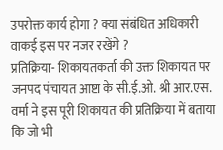उपरोक्त कार्य होगा ? क्या संबंधित अधिकारी वाकई इस पर नजर रखेंगे ?
प्रतिक्रिया- शिकायतकर्ता की उक्त शिकायत पर जनपद पंचायत आष्टा के सी.ई.ओ. श्री आर.एस. वर्मा ने इस पूरी शिकायत की प्रतिक्रिया में बताया कि जो भी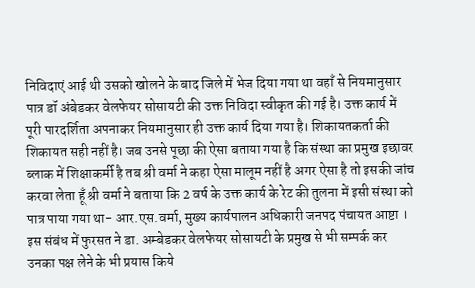निविदाएं आई थी उसको खोलने के बाद जिले में भेज दिया गया था वहाँ से नियमानुसार पात्र डॉ अंबेडकर वेलफेयर सोसायटी की उक्त निविदा स्वीकृत की गई है। उक्त कार्य में पूरी पारदर्शिता अपनाकर नियमानुसार ही उक्त कार्य दिया गया है। शिकायतकर्ता की शिकायत सही नहीं है। जब उनसे पूछा की ऐसा बताया गया है कि संस्था का प्रमुख इछावर ब्लाक में शिक्षाकर्मी है तब श्री वर्मा ने कहा ऐसा मालूम नहीं है अगर ऐसा है तो इसकी जांच करवा लेता हूँ श्री वर्मा ने बताया कि 2 वर्ष के उक्त कार्य के रेट की तुलना में इसी संस्था को पात्र पाया गया था- आर.एस.वर्मा, मुख्य कार्यपालन अधिकारी जनपद पंचायत आष्टा । इस संबंध में फुरसत ने डा. अम्बेडकर वेलफेयर सोसायटी के प्रमुख से भी सम्पर्क कर उनका पक्ष लेने के भी प्रयास किये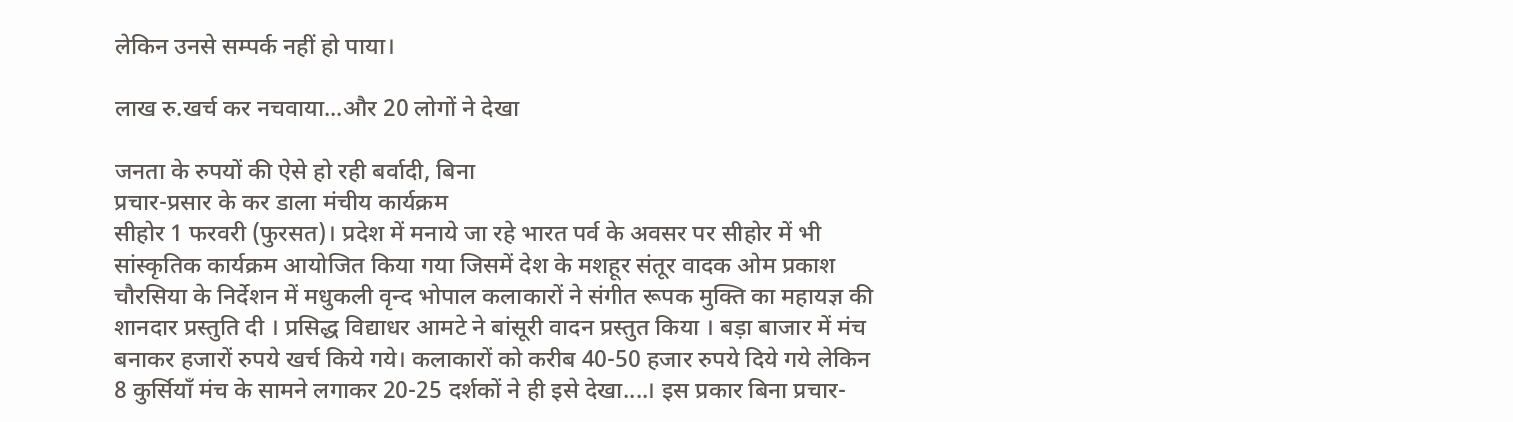लेकिन उनसे सम्पर्क नहीं हो पाया।

लाख रु.खर्च कर नचवाया...और 20 लोगों ने देखा

जनता के रुपयों की ऐसे हो रही बर्वादी, बिना
प्रचार-प्रसार के कर डाला मंचीय कार्यक्रम
सीहोर 1 फरवरी (फुरसत)। प्रदेश में मनाये जा रहे भारत पर्व के अवसर पर सीहोर में भी सांस्कृतिक कार्यक्रम आयोजित किया गया जिसमें देश के मशहूर संतूर वादक ओम प्रकाश चौरसिया के निर्देशन में मधुकली वृन्द भोपाल कलाकारों ने संगीत रूपक मुक्ति का महायज्ञ की शानदार प्रस्तुति दी । प्रसिद्ध विद्याधर आमटे ने बांसूरी वादन प्रस्तुत किया । बड़ा बाजार में मंच बनाकर हजारों रुपये खर्च किये गये। कलाकारों को करीब 40-50 हजार रुपये दिये गये लेकिन 8 कुर्सियाँ मंच के सामने लगाकर 20-25 दर्शकों ने ही इसे देखा....। इस प्रकार बिना प्रचार-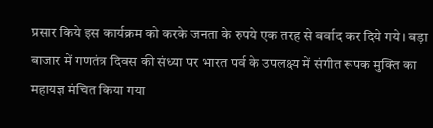प्रसार किये इस कार्यक्रम को करके जनता के रुपये एक तरह से बर्वाद कर दिये गये। बड़ा बाजार में गणतंत्र दिवस की संध्या पर भारत पर्व के उपलक्ष्य में संगीत रूपक मुक्ति का महायज्ञ मंचित किया गया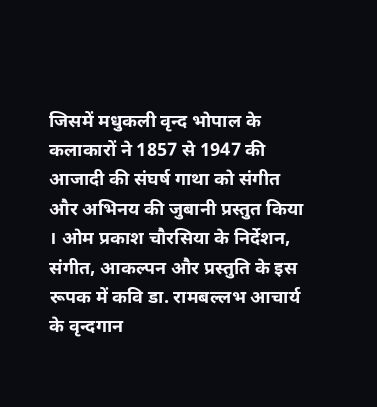जिसमें मधुकली वृन्द भोपाल के कलाकारों ने 1857 से 1947 की आजादी की संघर्ष गाथा को संगीत और अभिनय की जुबानी प्रस्तुत किया । ओम प्रकाश चौरसिया के निर्देशन, संगीत, आकल्पन और प्रस्तुति के इस रूपक में कवि डा. रामबल्लभ आचार्य के वृन्दगान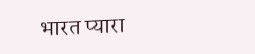भारत प्यारा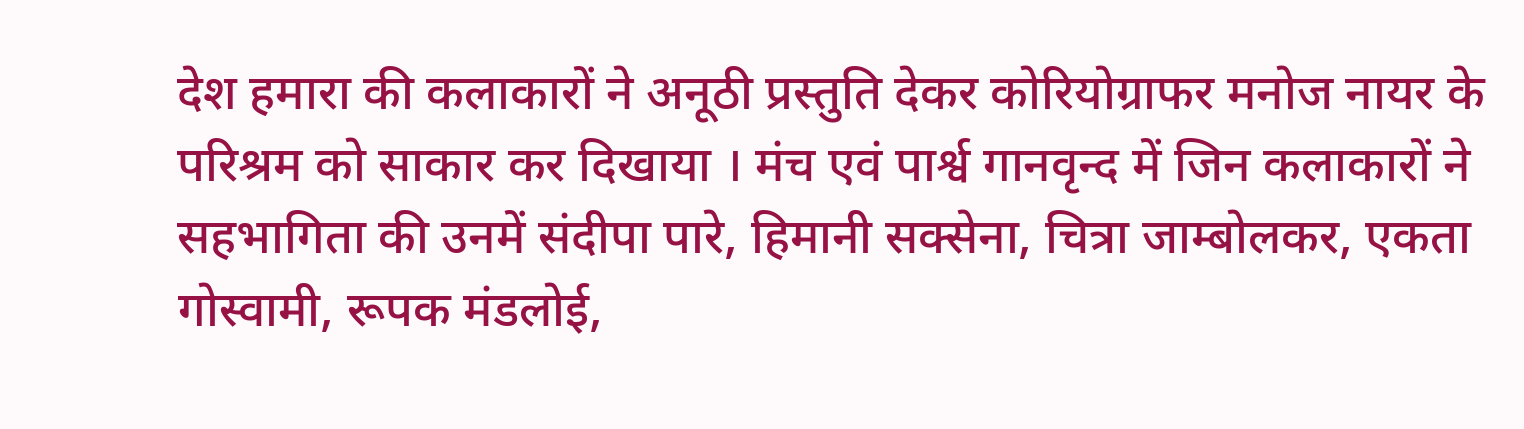देश हमारा की कलाकारों ने अनूठी प्रस्तुति देकर कोरियोग्राफर मनोज नायर के परिश्रम को साकार कर दिखाया । मंच एवं पार्श्व गानवृन्द में जिन कलाकारों ने सहभागिता की उनमें संदीपा पारे, हिमानी सक्सेना, चित्रा जाम्बोलकर, एकता गोस्वामी, रूपक मंडलोई,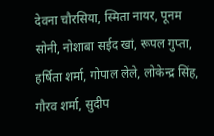देवना चौरसिया, स्मिता नायर, पूनम सोनी, नोशाबा सईद खां, रूपल गुप्ता, हर्षिता शर्मा, गोपाल लेले, लोकेन्द्र सिंह, गौरव शर्मा, सुदीप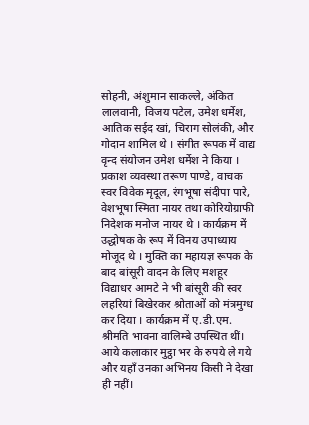सोहनी, अंशुमान साकल्ले, अंकित लालवानी, विजय पटेल, उमेश धर्मेश, आतिक सईद खां, चिराग सोलंकी, और गोदान शामिल थे । संगीत रूपक में वाद्य वृन्द संयोजन उमेश धर्मेश ने किया । प्रकाश व्यवस्था तरूण पाण्डे, वाचक स्वर विवेक मृदूल, रंगभूषा संदीपा पारे, वेशभूषा स्मिता नायर तथा कोरियोग्राफी निदेशक मनोज नायर थे । कार्यक्रम में उद्धोषक के रूप में विनय उपाध्याय मोजूद थे । मुक्ति का महायज्ञ रूपक के बाद बांसूरी वादन के लिए मशहूर विद्याधर आमटे ने भी बांसूरी की स्वर लहरियां बिखेरकर श्रोताओं को मंत्रमुग्ध कर दिया । कार्यक्रम में ए.डी.एम. श्रीमति भावना वालिम्बे उपस्थित थीं। आये कलाकार मुट्ठा भर के रुपये ले गये और यहाँ उनका अभिनय किसी ने देखा ही नहीं।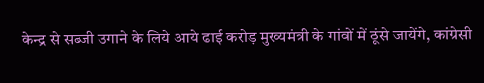केन्द्र से सब्जी उगाने के लिये आये ढाई करोड़ मुख्यमंत्री के गांवों में ठूंसे जायेंगे, कांग्रेसी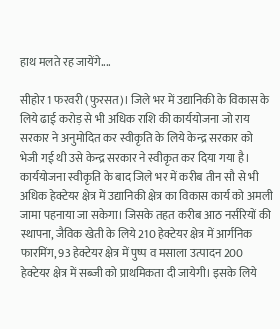हाथ मलते रह जायेंगे....

सीहोर 1 फरवरी (फुरसत)। जिले भर में उद्यानिकी के विकास के लिये ढाई करोड़ से भी अधिक राशि की कार्ययोजना जो राय सरकार ने अनुमोदित कर स्वीकृति के लिये केन्द्र सरकार को भेजी गई थी उसे केन्द्र सरकार ने स्वीकृत कर दिया गया है। कार्ययोजना स्वीकृति के बाद जिले भर में करीब तीन सौ से भी अधिक हेक्टेयर क्षेत्र में उद्यानिकी क्षेत्र का विकास कार्य को अमली जामा पहनाया जा सकेगा। जिसके तहत करीब आठ नर्सरियों की स्थापना, जैविक खेती के लिये 210 हेक्टेयर क्षेत्र में आर्गनिक फारमिंग, 93 हेक्टेयर क्षेत्र में पुष्प व मसाला उत्पादन 200 हेक्टेयर क्षेत्र में सब्जी को प्राथमिकता दी जायेगी। इसके लिये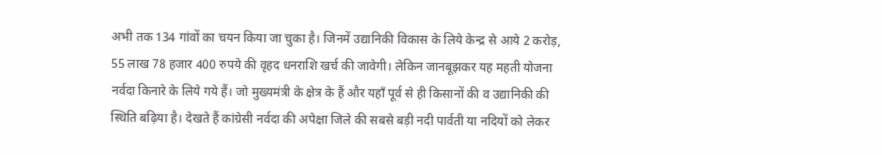अभी तक 134 गांवों का चयन किया जा चुका है। जिनमें उद्यानिकी विकास के लिये केन्द्र से आये 2 करोड़, 55 लाख 78 हजार 400 रुपये की वृहद धनराशि खर्च की जावेगी। लेकिन जानबूझकर यह महती योजना नर्वदा किनारे के लिये गये हैं। जो मुख्यमंत्री के क्षेत्र के हैं और यहाँ पूर्व से ही किसानों की व उद्यानिकी की स्थिति बढ़िया है। देखते हैं कांग्रेसी नर्वदा की अपेक्षा जिले की सबसे बड़ी नदी पार्वती या नदियों को लेकर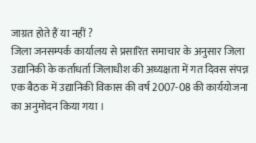जाग्रत होते हैं या नहीं ?
जिला जनसम्पर्क कार्यालय से प्रसारित समाचार के अनुसार जिला उद्यानिकी के कर्ताधर्ता जिलाधीश की अध्यक्षता में गत दिवस संपन्न एक बैठक में उद्यानिकी विकास की वर्ष 2007-08 की कार्ययोजना का अनुमोदन किया गया ।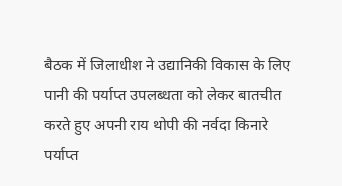बैठक में जिलाधीश ने उद्यानिकी विकास के लिए पानी की पर्याप्त उपलब्धता को लेकर बातचीत करते हुए अपनी राय थोपी की नर्वदा किनारे पर्याप्त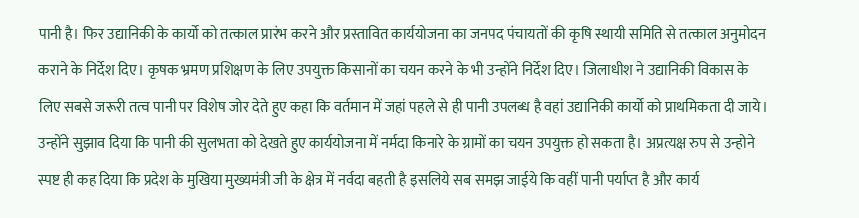पानी है। फिर उद्यानिकी के कार्यो को तत्काल प्रारंभ करने और प्रस्तावित कार्ययोजना का जनपद पंचायतों की कृषि स्थायी समिति से तत्काल अनुमोदन कराने के निर्देश दिए। कृषक भ्रमण प्रशिक्षण के लिए उपयुक्त किसानों का चयन करने के भी उन्होंने निर्देश दिए। जिलाधीश ने उद्यानिकी विकास के लिए सबसे जरूरी तत्व पानी पर विशेष जोर देते हुए कहा कि वर्तमान में जहां पहले से ही पानी उपलब्ध है वहां उद्यानिकी कार्यो को प्राथमिकता दी जाये। उन्होंने सुझाव दिया कि पानी की सुलभता को देखते हुए कार्ययोजना में नर्मदा किनारे के ग्रामों का चयन उपयुक्त हो सकता है। अप्रत्यक्ष रुप से उन्होने स्पष्ट ही कह दिया कि प्रदेश के मुखिया मुख्यमंत्री जी के क्षेत्र में नर्वदा बहती है इसलिये सब समझ जाईये कि वहीं पानी पर्याप्त है और कार्य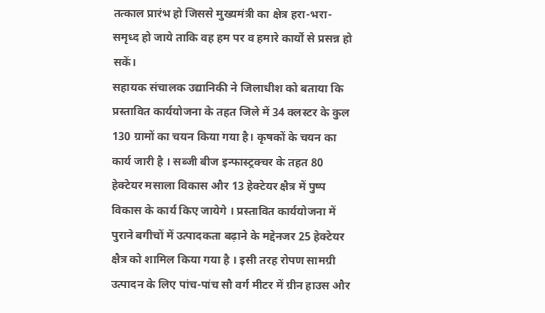तत्काल प्रारंभ हो जिससे मुख्यमंत्री का क्षेत्र हरा-भरा-समृध्द हो जाये ताकि वह हम पर व हमारे कार्यों से प्रसन्न हो सकें।
सहायक संचालक उद्यानिकी ने जिलाधीश को बताया कि प्रस्तावित कार्ययोजना के तहत जिले में 34 क्लस्टर के कुल 130 ग्रामों का चयन किया गया है। कृषकों के चयन का कार्य जारी है । सब्जी बीज इन्फास्ट्रक्चर के तहत 80 हेक्टेयर मसाला विकास और 13 हेक्टेयर क्षैत्र में पुष्प विकास के कार्य किए जायेगे । प्रस्तावित कार्ययोजना में पुराने बगीचों में उत्पादकता बढ़ाने के मद्देनजर 25 हेक्टेयर क्षैत्र को शामिल किया गया है । इसी तरह रोपण सामग्री उत्पादन के लिए पांच-पांच सौ वर्ग मीटर में ग्रीन हाउस और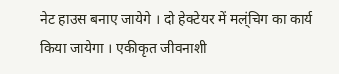नेट हाउस बनाए जायेगे । दो हेक्टेयर में मल्ंचिग का कार्य किया जायेगा । एकीकृत जीवनाशी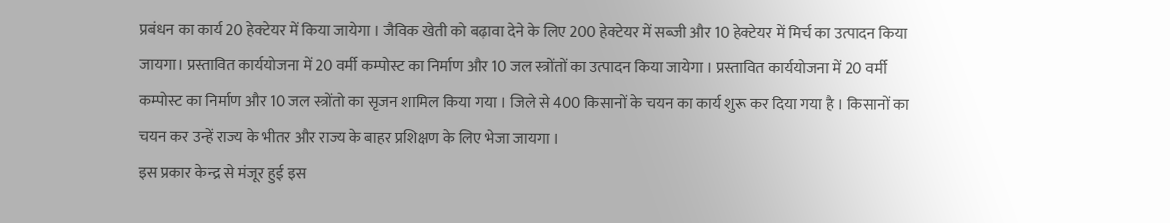प्रबंधन का कार्य 20 हेक्टेयर में किया जायेगा । जैविक खेती को बढ़ावा देने के लिए 200 हेक्टेयर में सब्जी और 10 हेक्टेयर में मिर्च का उत्पादन किया जायगा। प्रस्तावित कार्ययोजना में 20 वर्मी कम्पोस्ट का निर्माण और 10 जल स्त्रोंतों का उत्पादन किया जायेगा । प्रस्तावित कार्ययोजना में 20 वर्मी कम्पोस्ट का निर्माण और 10 जल स्त्रोंतो का सृजन शामिल किया गया । जिले से 400 किसानों के चयन का कार्य शुरू कर दिया गया है । किसानों का चयन कर उन्हें राज्य के भीतर और राज्य के बाहर प्रशिक्षण के लिए भेजा जायगा ।
इस प्रकार केन्द्र से मंजूर हुई इस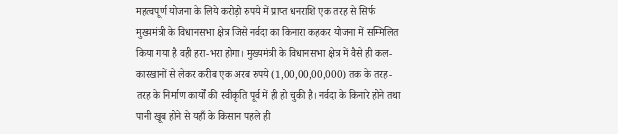महत्वपूर्ण योजना के लिये करोड़ो रुपये में प्राप्त धनराशि एक तरह से सिर्फ मुख्यमंत्री के विधानसभा क्षेत्र जिसे नर्वदा का किनारा कहकर योजना में सम्मिलित किया गया है वही हरा-भरा होगा। मुख्यमंत्री के विधानसभा क्षेत्र में वैसे ही कल-कारखानों से लेकर करीब एक अरब रुपये (1,00,00,00,000) तक के तरह-तरह के निर्माण कार्यों की स्वीकृति पूर्व में ही हो चुकी है। नर्वदा के किनारे होने तथा पानी खूब होने से यहाँ के किसान पहले ही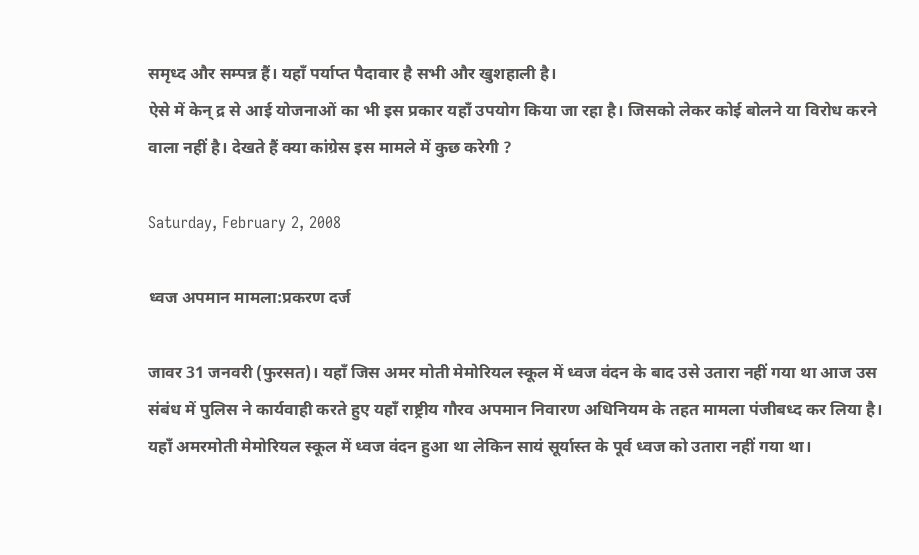समृध्द और सम्पन्न हैं। यहाँ पर्याप्त पैदावार है सभी और खुशहाली है।
ऐसे में केन् द्र से आई योजनाओं का भी इस प्रकार यहाँ उपयोग किया जा रहा है। जिसको लेकर कोई बोलने या विरोध करने वाला नहीं है। देखते हैं क्या कांग्रेस इस मामले में कुछ करेगी ?

Saturday, February 2, 2008

ध्वज अपमान मामला:प्रकरण दर्ज

जावर 31 जनवरी (फुरसत)। यहाँ जिस अमर मोती मेमोरियल स्कूल में ध्वज वंदन के बाद उसे उतारा नहीं गया था आज उस संबंध में पुलिस ने कार्यवाही करते हुए यहाँ राष्ट्रीय गौरव अपमान निवारण अधिनियम के तहत मामला पंजीबध्द कर लिया है।
यहाँ अमरमोती मेमोरियल स्कूल में ध्वज वंदन हुआ था लेकिन सायं सूर्यास्त के पूर्व ध्वज को उतारा नहीं गया था।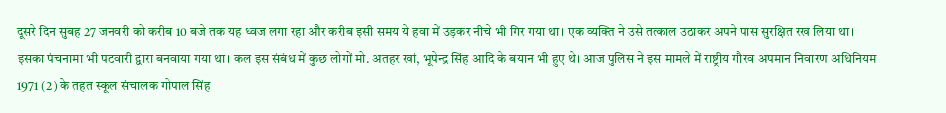दूसरे दिन सुबह 27 जनवरी को करीब 10 बजे तक यह ध्वज लगा रहा और करीब इसी समय ये हवा में उड़कर नीचे भी गिर गया था। एक व्यक्ति ने उसे तत्काल उठाकर अपने पास सुरक्षित रख लिया था।
इसका पंचनामा भी पटवारी द्वारा बनवाया गया था। कल इस संबंध में कुछ लोगों मो. अतहर खां, भूपेन्द्र सिंह आदि के बयान भी हुए थे। आज पुलिस ने इस मामले में राष्ट्रीय गौरव अपमान निवारण अधिनियम 1971 (2) के तहत स्कूल संचालक गोपाल सिंह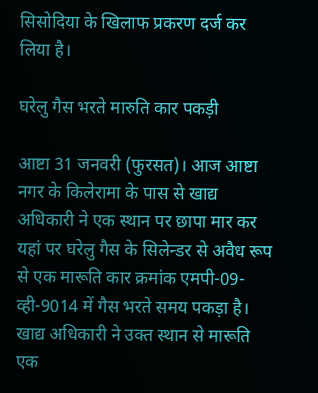सिसोदिया के खिलाफ प्रकरण दर्ज कर लिया है।

घरेलु गैस भरते मारुति कार पकड़ी

आष्टा 31 जनवरी (फुरसत)। आज आष्टा नगर के किलेरामा के पास से खाद्य अधिकारी ने एक स्थान पर छापा मार कर यहां पर घरेलु गैस के सिलेन्डर से अवैध रूप से एक मारूति कार क्रमांक एमपी-09-व्ही-9014 में गैस भरते समय पकड़ा है। खाद्य अधिकारी ने उक्त स्थान से मारूति एक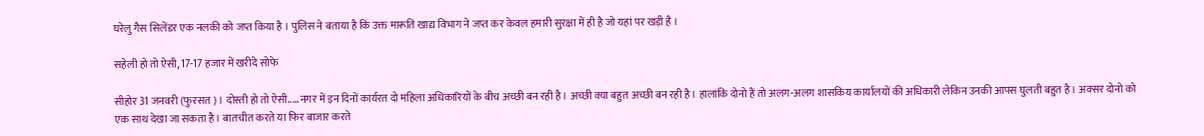घरेलु गैस सिलेंडर एक नलकी को जप्त किया है । पुलिस ने बताया है कि उक्त मारूति खाद्य विभाग ने जप्त कर केवल हमारी सुरक्षा में ही है जो यहां पर खड़ी है ।

सहेली हो तो ऐसी, 17-17 हजार में खरीदे सोफे

सीहोर 31 जनवरी (फुरसत)। दोस्ती हो तो ऐसी.....नगर में इन दिनों कार्यरत दो महिला अधिकारियों के बीच अच्छी बन रही है। अच्छी क्या बहुत अच्छी बन रही है। हालांकि दोनो हैं तो अलग-अलग शासकिय कार्यालयों की अधिकारी लेकिन उनकी आपस घुलती बहुत है। अक्सर दोनो को एक साथ देखा जा सकता है। बातचीत करते या फिर बाजार करते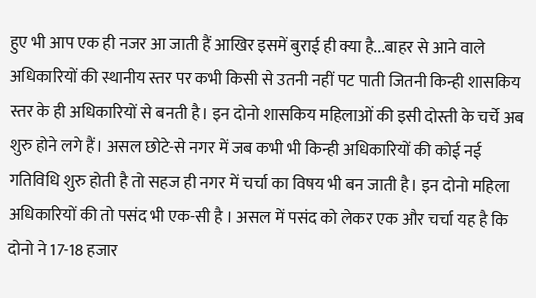हुए भी आप एक ही नजर आ जाती हैं आखिर इसमें बुराई ही क्या है...बाहर से आने वाले अधिकारियों की स्थानीय स्तर पर कभी किसी से उतनी नहीं पट पाती जितनी किन्ही शासकिय स्तर के ही अधिकारियों से बनती है। इन दोनो शासकिय महिलाओं की इसी दोस्ती के चर्चे अब शुरु होने लगे हैं। असल छोटे-से नगर में जब कभी भी किन्ही अधिकारियों की कोई नई गतिविधि शुरु होती है तो सहज ही नगर में चर्चा का विषय भी बन जाती है। इन दोनो महिला अधिकारियों की तो पसंद भी एक-सी है । असल में पसंद को लेकर एक और चर्चा यह है कि दोनो ने 17-18 हजार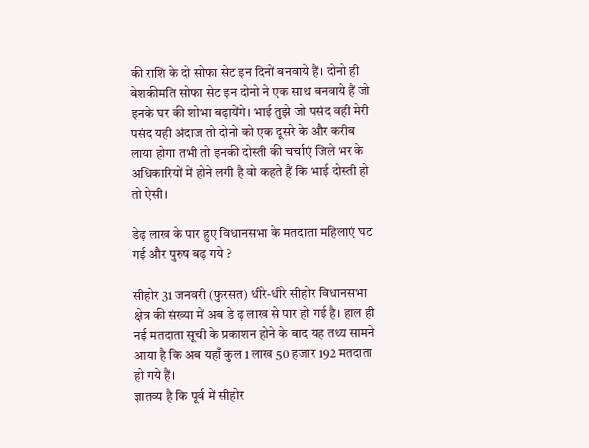की राशि के दो सोफा सेट इन दिनों बनवाये हैं। दोनो ही बेशकीमति सोफा सेट इन दोनो ने एक साथ बनवाये हैं जो इनके घर की शोभा बढ़ायेंगे। भाई तुझे जो पसंद वही मेरी पसंद यही अंदाज तो दोनो को एक दूसरे के और करीब लाया होगा तभी तो इनकी दोस्ती की चर्चाएं जिले भर के अधिकारियों में होने लगी है वो कहते हैं कि भाई दोस्ती हो तो ऐसी।

डेढ़ लाख के पार हुए विधानसभा के मतदाता महिलाएं घट गई और पुरुष बढ़ गये ?

सीहोर 31 जनवरी (फुरसत) धीरे-धीरे सीहोर विधानसभा क्षेत्र की संख्या में अब डे ढ़ लाख से पार हो गई है। हाल ही नई मतदाता सूची के प्रकाशन होने के बाद यह तथ्य सामने आया है कि अब यहाँ कुल 1 लाख 50 हजार 192 मतदाता हो गये हैं।
ज्ञातव्य है कि पूर्व में सीहोर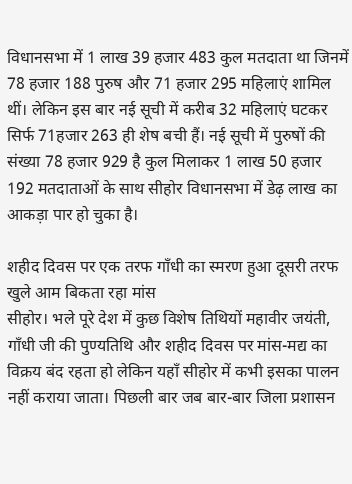विधानसभा में 1 लाख 39 हजार 483 कुल मतदाता था जिनमें 78 हजार 188 पुरुष और 71 हजार 295 महिलाएं शामिल थीं। लेकिन इस बार नई सूची में करीब 32 महिलाएं घटकर सिर्फ 71हजार 263 ही शेष बची हैं। नई सूची में पुरुषों की संख्या 78 हजार 929 है कुल मिलाकर 1 लाख 50 हजार 192 मतदाताओं के साथ सीहोर विधानसभा में डेढ़ लाख का आकड़ा पार हो चुका है।

शहीद दिवस पर एक तरफ गाँधी का स्मरण हुआ दूसरी तरफ खुले आम बिकता रहा मांस
सीहोर। भले पूरे देश में कुछ विशेष तिथियों महावीर जयंती, गाँधी जी की पुण्यतिथि और शहीद दिवस पर मांस-मद्य का विक्रय बंद रहता हो लेकिन यहाँ सीहोर में कभी इसका पालन नहीं कराया जाता। पिछली बार जब बार-बार जिला प्रशासन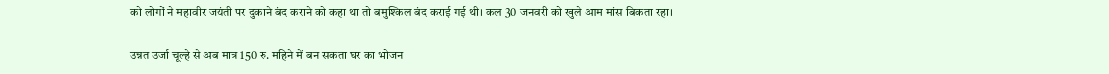को लोगों ने महावीर जयंती पर दुकाने बंद कराने को कहा था तो बमुश्किल बंद कराई गई थी। कल 30 जनवरी को खुले आम मांस बिकता रहा।

उन्नत उर्जा चूल्हे से अब मात्र 150 रु. महिने में बन सकता घर का भोजन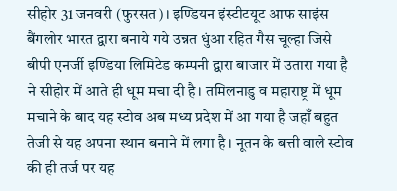सीहोर 31 जनवरी (फुरसत)। इण्डियन इंस्टीटयूट आफ साइंस बैंगलोर भारत द्वारा बनाये गये उन्नत धुंआ रहित गैस चूल्हा जिसे बीपी एनर्जी इण्डिया लिमिटेड कम्पनी द्वारा बाजार में उतारा गया है ने सीहोर में आते ही धूम मचा दी है। तमिलनाडु व महाराष्ट्र में धूम मचाने के बाद यह स्टोव अब मध्य प्रदेश में आ गया है जहाँ बहुत तेजी से यह अपना स्थान बनाने में लगा है। नूतन के बत्ती वाले स्टोव की ही तर्ज पर यह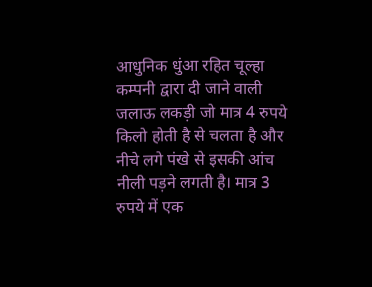आधुनिक धुंआ रहित चूल्हा कम्पनी द्वारा दी जाने वाली जलाऊ लकड़ी जो मात्र 4 रुपये किलो होती है से चलता है और नीचे लगे पंखे से इसकी आंच नीली पड़ने लगती है। मात्र 3 रुपये में एक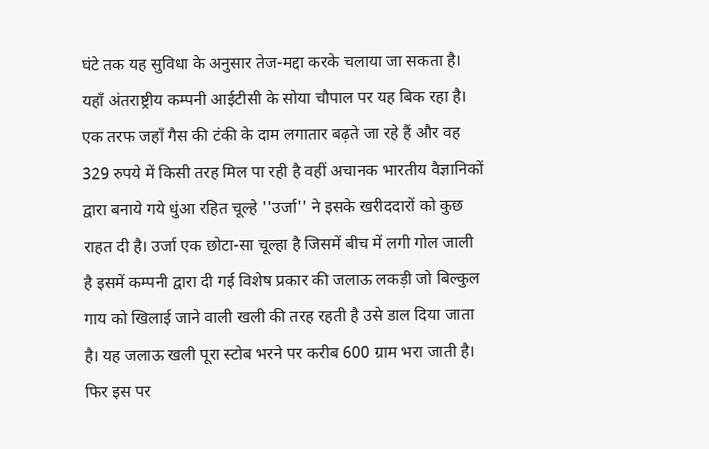घंटे तक यह सुविधा के अनुसार तेज-मद्दा करके चलाया जा सकता है। यहाँ अंतराष्ट्रीय कम्पनी आईटीसी के सोया चौपाल पर यह बिक रहा है।
एक तरफ जहाँ गैस की टंकी के दाम लगातार बढ़ते जा रहे हैं और वह 329 रुपये में किसी तरह मिल पा रही है वहीं अचानक भारतीय वैज्ञानिकों द्वारा बनाये गये धुंआ रहित चूल्हे ''उर्जा'' ने इसके खरीददारों को कुछ राहत दी है। उर्जा एक छोटा-सा चूल्हा है जिसमें बीच में लगी गोल जाली है इसमें कम्पनी द्वारा दी गई विशेष प्रकार की जलाऊ लकड़ी जो बिल्कुल गाय को खिलाई जाने वाली खली की तरह रहती है उसे डाल दिया जाता है। यह जलाऊ खली पूरा स्टोब भरने पर करीब 600 ग्राम भरा जाती है। फिर इस पर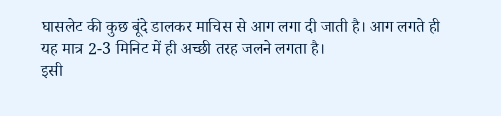घासलेट की कुछ बूंदे डालकर माचिस से आग लगा दी जाती है। आग लगते ही यह मात्र 2-3 मिनिट में ही अच्छी तरह जलने लगता है।
इसी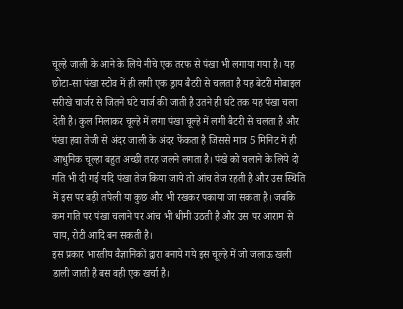चूल्हे जाली के आने के लिये नीचे एक तरफ से पंखा भी लगाया गया है। यह छोटा-सा पंखा स्टोव में ही लगी एक ड्राय बैटरी से चलता है यह बेटरी मोबाइल सरीखे चार्जर से जितने घंटे चार्ज की जाती है उतने ही घंटे तक यह पंखा चला देती है। कुल मिलाकर चूल्हे में लगा पंखा चूल्हे में लगी बैटरी से चलता है और पंखा हवा तेजी से अंदर जाली के अंदर फेंकता है जिससे मात्र 5 मिनिट में ही आधुनिक चूल्हा बहुत अच्छी तरह जलने लगता है। पंखे को चलाने के लिये दो गति भी दी गई यदि पंखा तेज किया जाये तो आंच तेज रहती है और उस स्थिति में इस पर बड़ी तपेली या कुछ और भी रखकर पकाया जा सकता है। जबकि कम गति पर पंखा चलाने पर आंच भी धीमी उठती है और उस पर आराम से चाय, रोटी आदि बन सकती है।
इस प्रकार भारतीय वैज्ञानिकों द्वारा बनाये गये इस चूल्हे में जो जलाऊ खली डाली जाती है बस वही एक खर्चा है।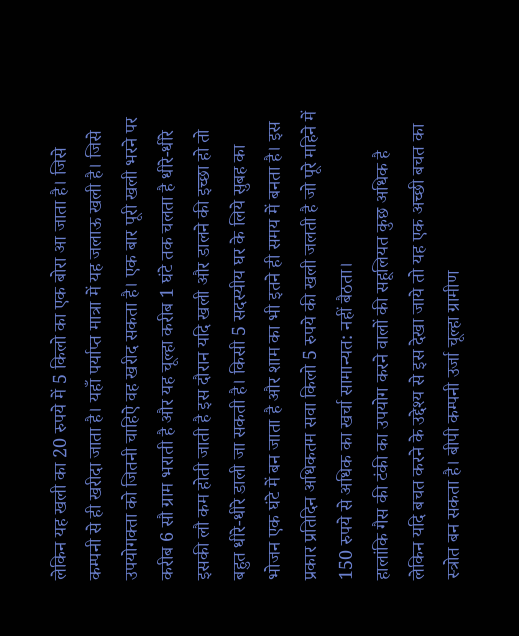लेकिन यह खली का 20 रुपये में 5 किलो का एक बोरा आ जाता है। जिसे कम्पनी से ही खरीदा जाता है। यहाँ पर्याप्त मात्रा में यह जलाऊ खली है। जिसे उपयोगक्ता को जितनी चाहिऐ वह खरीद सकता है। एक बार पूरी खली भरने पर करीब 6 सौ ग्राम भराती है और यह चूल्हा करीब 1 घंटे तक चलता है धीरे-धीरे इसकी लौ कम होती जाती है इस दौरान यदि खली और डालने की इच्छा हो तो बहुत धीरे-धीरे डाली जा सकती है। किसी 5 सदस्यीय घर के लिये सुबह का भोजन एक घंटे में बन जाता है और शाम का भी इतने ही समय में बनता है। इस प्रकार प्रतिदिन अधिकतम सवा किलो 5 रुपये की खली जलती है जो पूरे महिने में 150 रुपये से अधिक का खर्चा सामान्यत: नहीं बैठता।
हालांकि गैस की टंकी का उपयोग करने वालों की सहूलियत कुछ अधिक है लेकिन यदि बचत करने के उद्देश्य से इस देखा जाये तो यह एक अच्छी बचत का स्त्रोत बन सकता है। बीपी कम्पनी उर्जा चूल्हा ग्रामीण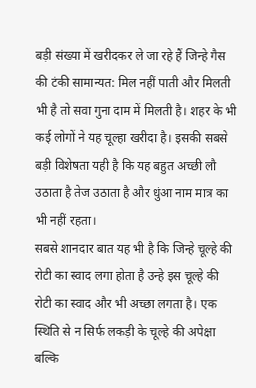बड़ी संख्या में खरीदकर ले जा रहे हैं जिन्हे गैस की टंकी सामान्यत: मिल नहीं पाती और मिलती भी है तो सवा गुना दाम में मिलती है। शहर के भी कई लोगों ने यह चूल्हा खरीदा है। इसकी सबसे बड़ी विशेषता यही है कि यह बहुत अच्छी लौ उठाता है तेज उठाता है और धुंआ नाम मात्र का भी नहीं रहता।
सबसे शानदार बात यह भी है कि जिन्हे चूल्हे की रोटी का स्वाद लगा होता है उन्हे इस चूल्हे की रोटी का स्वाद और भी अच्छा लगता है। एक स्थिति से न सिर्फ लकड़ी के चूल्हे की अपेक्षा बल्कि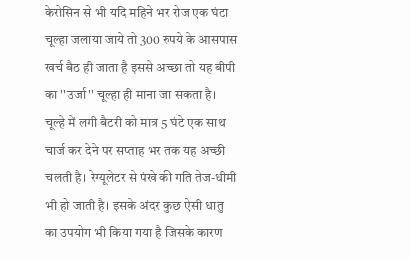केरोसिन से भी यदि महिने भर रोज एक घंटा चूल्हा जलाया जाये तो 300 रुपये के आसपास खर्च बैठ ही जाता है इससे अच्छा तो यह बीपी का ''उर्जा'' चूल्हा ही माना जा सकता है। चूल्हे में लगी बैटरी को मात्र 5 घंटे एक साथ चार्ज कर देने पर सप्ताह भर तक यह अच्छी चलती है। रेग्यूलेटर से पंखे की गति तेज-धीमी भी हो जाती है। इसके अंदर कुछ ऐसी धातु का उपयोग भी किया गया है जिसके कारण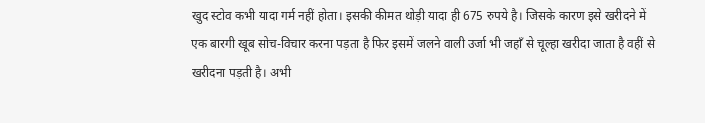खुद स्टोव कभी यादा गर्म नहीं होता। इसकी कीमत थोड़ी यादा ही 675 रुपये है। जिसके कारण इसे खरीदने में एक बारगी खूब सोच-विचार करना पड़ता है फिर इसमें जलने वाली उर्जा भी जहाँ से चूल्हा खरीदा जाता है वहीं से खरीदना पड़ती है। अभी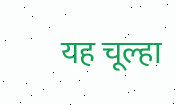यह चूल्हा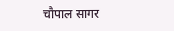चौपाल सागर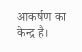आकर्षण का केन्द्र है।